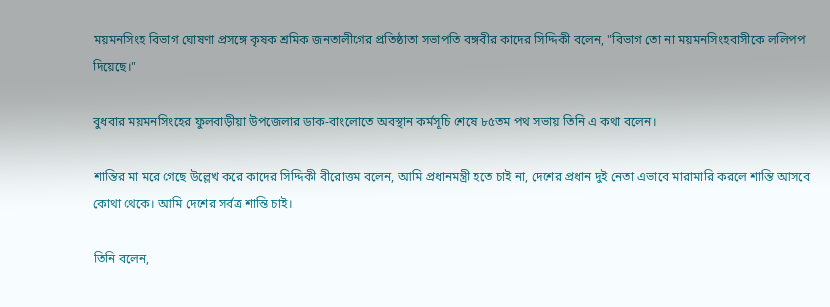ময়মনসিংহ বিভাগ ঘোষণা প্রসঙ্গে কৃষক শ্রমিক জনতালীগের প্রতিষ্ঠাতা সভাপতি বঙ্গবীর কাদের সিদ্দিকী বলেন, "বিভাগ তো না ময়মনসিংহবাসীকে ললিপপ দিয়েছে।"

বুধবার ময়মনসিংহের ফুলবাড়ীয়া উপজেলার ডাক-বাংলোতে অবস্থান কর্মসূচি শেষে ৮৫তম পথ সভায় তিনি এ কথা বলেন।

শান্তির মা মরে গেছে উল্লেখ করে কাদের সিদ্দিকী বীরোত্তম বলেন, আমি প্রধানমন্ত্রী হতে চাই না, দেশের প্রধান দুই নেতা এভাবে মারামারি করলে শান্তি আসবে কোথা থেকে। আমি দেশের সর্বত্র শান্তি চাই।

তিনি বলেন,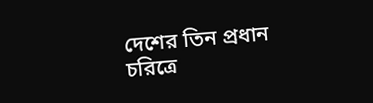দেশের তিন প্রধান চরিত্রে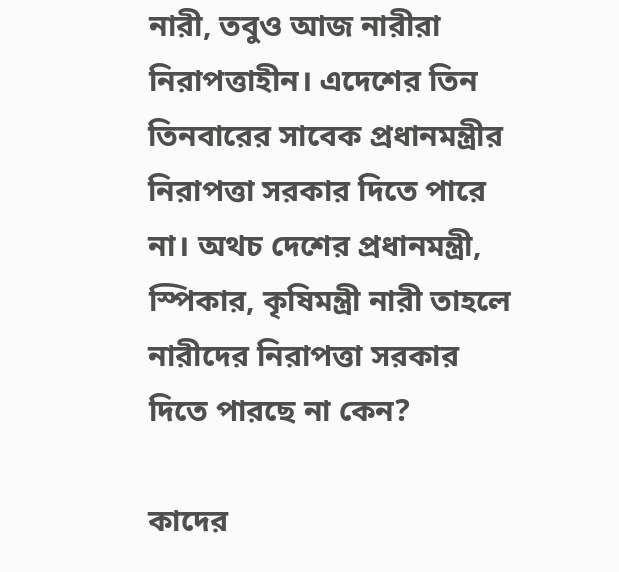নারী, তবুও আজ নারীরা নিরাপত্তাহীন। এদেশের তিন তিনবারের সাবেক প্রধানমন্ত্রীর নিরাপত্তা সরকার দিতে পারে না। অথচ দেশের প্রধানমন্ত্রী, স্পিকার, কৃষিমন্ত্রী নারী তাহলে নারীদের নিরাপত্তা সরকার দিতে পারছে না কেন?

কাদের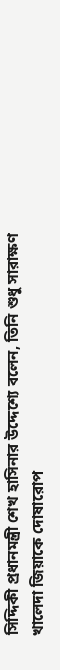সিদ্দিকী প্রধানমন্ত্রী শেখ হাসিনার উদ্দেশ্যে বলেন, তিনি শুধু সারাক্ষণ খালেদা জিয়াকে দোষারোপ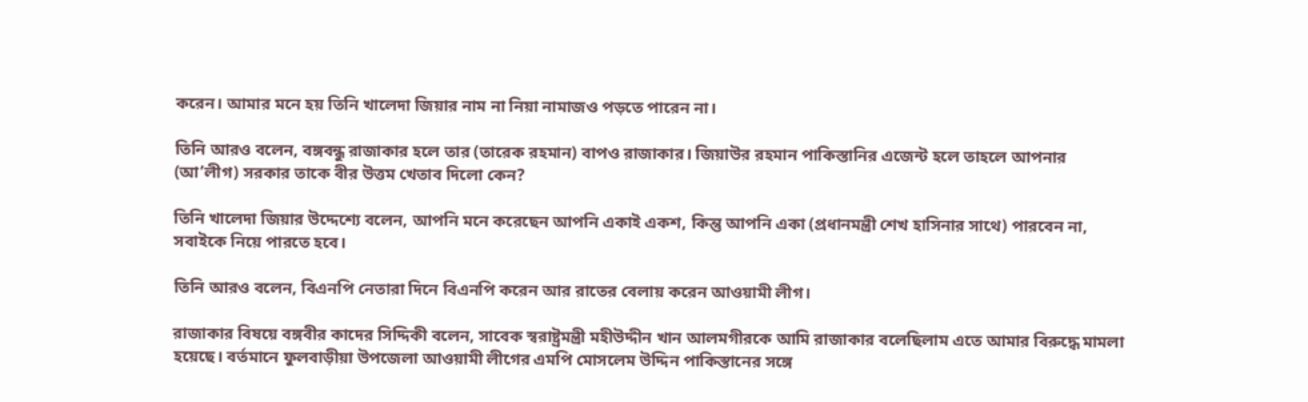করেন। আমার মনে হয় তিনি খালেদা জিয়ার নাম না নিয়া নামাজও পড়তে পারেন না।

তিনি আরও বলেন, বঙ্গবন্ধু রাজাকার হলে তার (তারেক রহমান) বাপও রাজাকার। জিয়াউর রহমান পাকিস্তানির এজেন্ট হলে তাহলে আপনার (আ’লীগ) সরকার তাকে বীর উত্তম খেতাব দিলো কেন?

তিনি খালেদা জিয়ার উদ্দেশ্যে বলেন, আপনি মনে করেছেন আপনি একাই একশ, কিন্তু আপনি একা (প্রধানমন্ত্রী শেখ হাসিনার সাথে) পারবেন না, সবাইকে নিয়ে পারতে হবে।

তিনি আরও বলেন, বিএনপি নেতারা দিনে বিএনপি করেন আর রাতের বেলায় করেন আওয়ামী লীগ।

রাজাকার বিষয়ে বঙ্গবীর কাদের সিদ্দিকী বলেন, সাবেক স্বরাষ্ট্রমন্ত্রী মহীউদ্দীন খান আলমগীরকে আমি রাজাকার বলেছিলাম এতে আমার বিরুদ্ধে মামলা হয়েছে। বর্তমানে ফুলবাড়ীয়া উপজেলা আওয়ামী লীগের এমপি মোসলেম উদ্দিন পাকিস্তানের সঙ্গে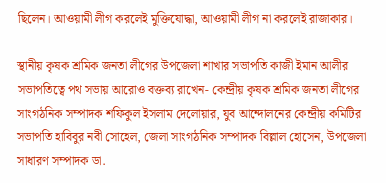ছিলেন। আওয়ামী লীগ করলেই মুক্তিযোদ্ধা, আওয়ামী লীগ না করলেই রাজাকার।

স্থানীয় কৃষক শ্রমিক জনতা লীগের উপজেলা শাখার সভাপতি কাজী ইমান আলীর সভাপতিত্বে পথ সভায় আরোও বক্তব্য রাখেন- কেন্দ্রীয় কৃষক শ্রমিক জনতা লীগের সাংগঠনিক সম্পাদক শফিকুল ইসলাম দেলোয়ার, যুব আন্দোলনের কেন্দ্রীয় কমিটির সভাপতি হাবিবুর নবী সোহেল, জেলা সাংগঠনিক সম্পাদক বিল্লাল হোসেন, উপজেলা সাধারণ সম্পাদক ডা.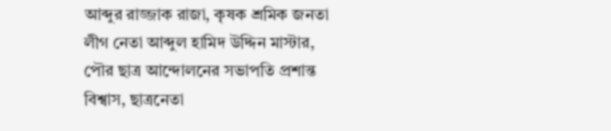আব্দুর রাজ্জাক রাজা, কৃষক শ্রমিক জনতা লীগ নেতা আব্দুল হামিদ উদ্দিন মাস্টার, পৌর ছাত্র আন্দোলনের সভাপতি প্রশান্ত বিশ্বাস, ছাত্রনেতা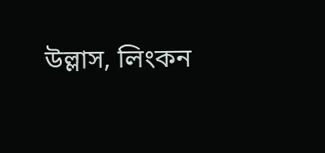উল্লাস, লিংকন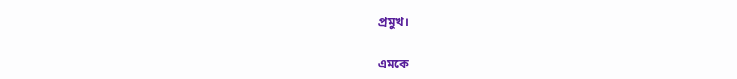প্রমুখ।

এমকে